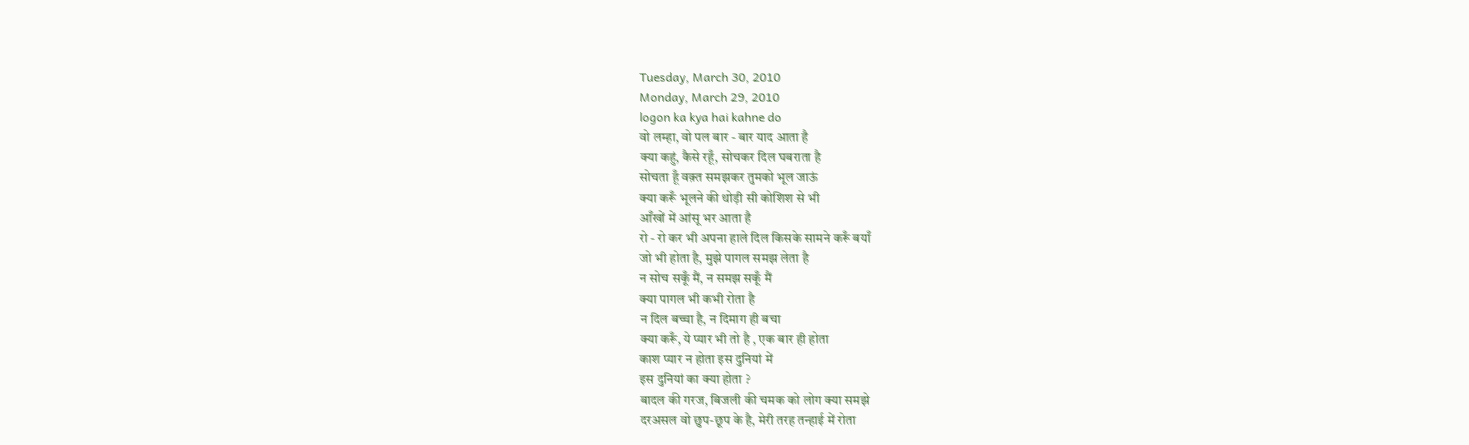Tuesday, March 30, 2010
Monday, March 29, 2010
logon ka kya hai kahne do
वो लम्हा, वो पल बार - बार याद आता है
क्या कहुं, कैसे रहूँ, सोचकर दिल घबराता है
सोचता हूँ वक़्त समझकर तुमको भूल जाऊं
क्या करूँ भूलने की थोड़ी सी कोशिश से भी
आँखों में आंसू भर आता है
रो - रो कर भी अपना हाले दिल किसके सामने करूँ बयाँ
जो भी होता है, मुझे पागल समझ लेता है
न सोच सकूँ मैं, न समझ सकूँ मैं
क्या पागल भी कभी रोता है
न दिल बच्चा है, न दिमाग ही बचा
क्या करूँ, ये प्यार भी तो है , एक बार ही होता
काश प्यार न होता इस दुनियां में
इस दुनियां का क्या होता ?
बादल की गरज, बिजली की चमक को लोग क्या समझे
दरअसल वो छुप-छूप के है, मेरी तरह तन्हाई में रोता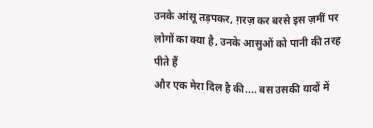उनके आंसू तड़पकर, ग़रज़ कर बरसे इस ज़मीं पर
लोगों का क्या है, उनके आसुओं को पानी की तरह पीते हैं
और एक मेरा दिल है की.... बस उसकी यादों में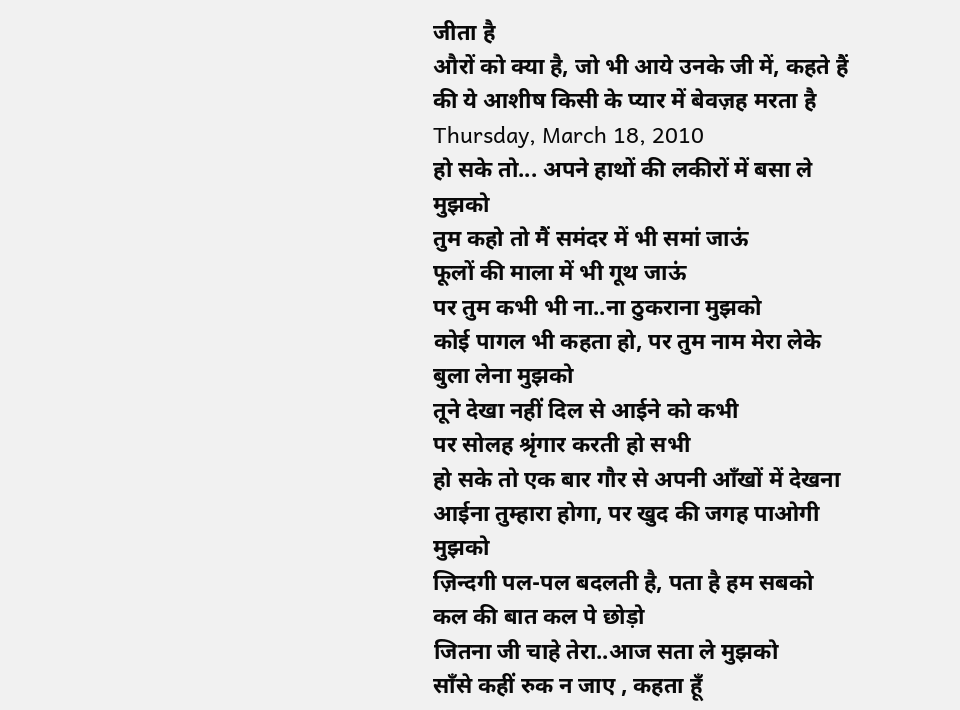जीता है
औरों को क्या है, जो भी आये उनके जी में, कहते हैं
की ये आशीष किसी के प्यार में बेवज़ह मरता है
Thursday, March 18, 2010
हो सके तो... अपने हाथों की लकीरों में बसा ले मुझको
तुम कहो तो मैं समंदर में भी समां जाऊं
फूलों की माला में भी गूथ जाऊं
पर तुम कभी भी ना..ना ठुकराना मुझको
कोई पागल भी कहता हो, पर तुम नाम मेरा लेके बुला लेना मुझको
तूने देखा नहीं दिल से आईने को कभी
पर सोलह श्रृंगार करती हो सभी
हो सके तो एक बार गौर से अपनी आँखों में देखना
आईना तुम्हारा होगा, पर खुद की जगह पाओगी मुझको
ज़िन्दगी पल-पल बदलती है, पता है हम सबको
कल की बात कल पे छोड़ो
जितना जी चाहे तेरा..आज सता ले मुझको
साँसे कहीं रुक न जाए , कहता हूँ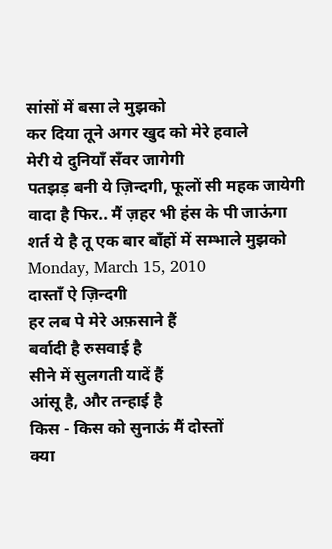सांसों में बसा ले मुझको
कर दिया तूने अगर खुद को मेरे हवाले
मेरी ये दुनियाँ सँवर जागेगी
पतझड़ बनी ये ज़िन्दगी, फूलों सी महक जायेगी
वादा है फिर.. मैं ज़हर भी हंस के पी जाऊंगा
शर्त ये है तू एक बार बाँहों में सम्भाले मुझको
Monday, March 15, 2010
दास्ताँ ऐ ज़िन्दगी
हर लब पे मेरे अफ़साने हैं
बर्वादी है रुसवाई है
सीने में सुलगती यादें हैं
आंसू है, और तन्हाई है
किस - किस को सुनाऊं मैं दोस्तों
क्या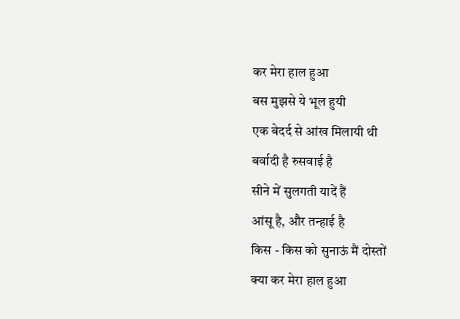कर मेरा हाल हुआ
बस मुझसे ये भूल हुयी
एक बेदर्द से आंख मिलायी थी
बर्वादी है रुसवाई है
सीने में सुलगती यादें हैं
आंसू है, और तन्हाई है
किस - किस को सुनाऊं मैं दोस्तों
क्या कर मेरा हाल हुआ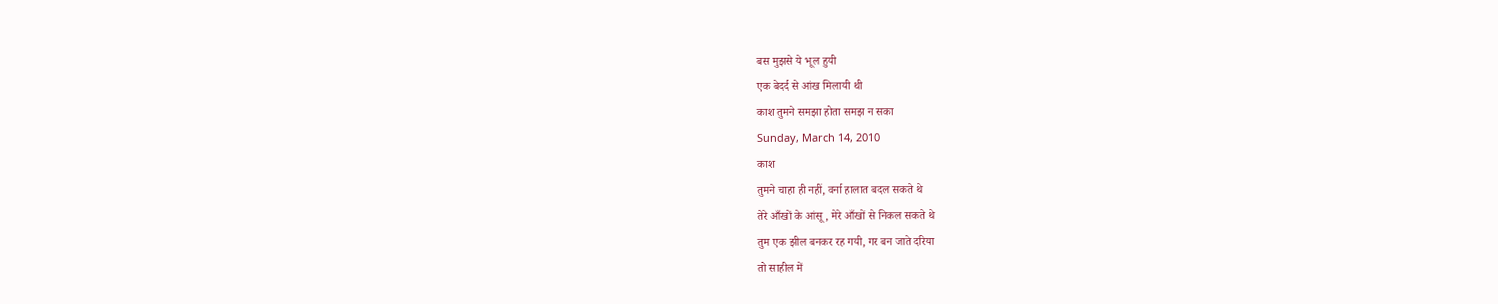बस मुझसे ये भूल हुयी
एक बेदर्द से आंख मिलायी थी
काश तुमने समझा होता समझ न सका
Sunday, March 14, 2010
काश
तुमने चाहा ही नहीं, वर्ना हालात बदल सकते थे
तेरे आँखों के आंसू, मेरे आँखों से निकल सकते थे
तुम एक झील बनकर रह गयी, गर बन जाते दरिया
तो साहील में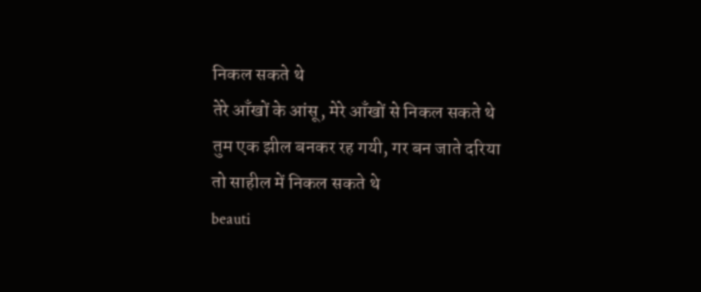निकल सकते थे
तेरे आँखों के आंसू, मेरे आँखों से निकल सकते थे
तुम एक झील बनकर रह गयी, गर बन जाते दरिया
तो साहील में निकल सकते थे
beauti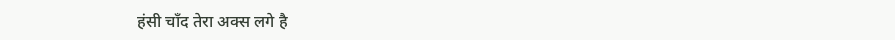हंसी चाँद तेरा अक्स लगे है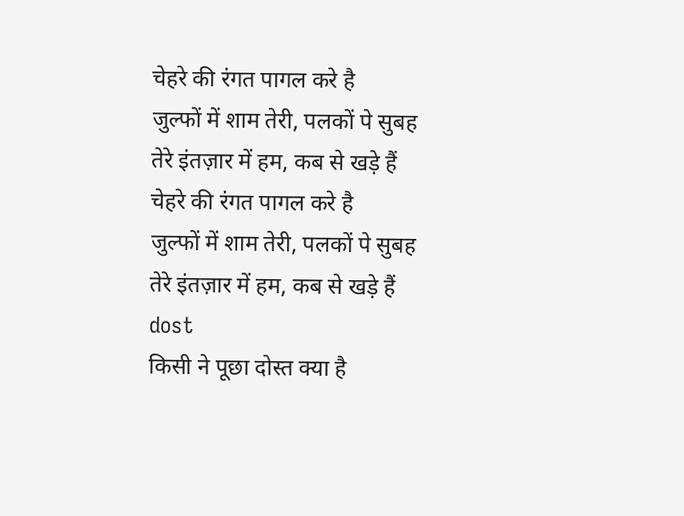चेहरे की रंगत पागल करे है
जुल्फों में शाम तेरी, पलकों पे सुबह
तेरे इंतज़ार में हम, कब से खड़े हैं
चेहरे की रंगत पागल करे है
जुल्फों में शाम तेरी, पलकों पे सुबह
तेरे इंतज़ार में हम, कब से खड़े हैं
dost
किसी ने पूछा दोस्त क्या है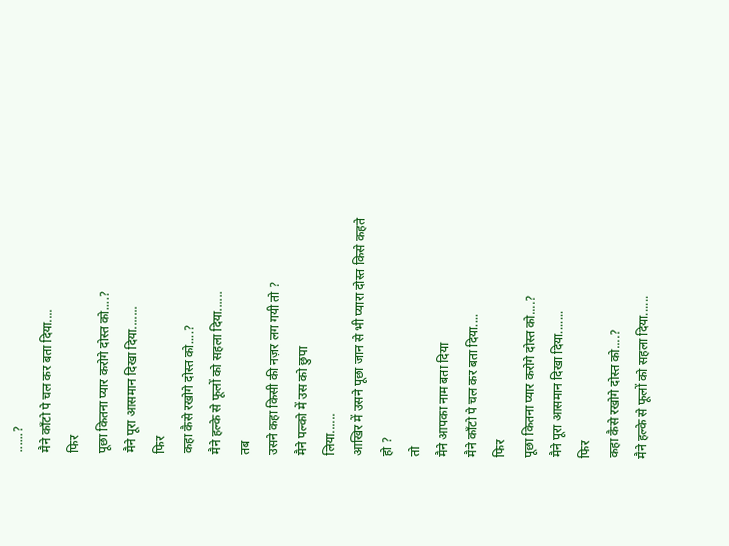......?
मैने काँटो पे चल कर बता दिया....
फिर
पूछा कितना प्यार करोगे दोस्त को....?
मैने पूरा आसमान दिखा दिया.......
फिर
कहा कैसे रखोगे दोस्त को....?
मैने हल्के से फूलों को सहला दिया......
तब
उसने कहा किसी की नज़र लग गयी तो ?
मैने पल्को में उस को छुपा
लिया......
आखिर में उसने पूछा जान से भी प्यारा दोस्त किसे कहते हो ?
तो
मैने आपका नाम बता दिया
मैने काँटो पे चल कर बता दिया....
फिर
पूछा कितना प्यार करोगे दोस्त को....?
मैने पूरा आसमान दिखा दिया.......
फिर
कहा कैसे रखोगे दोस्त को....?
मैने हल्के से फूलों को सहला दिया......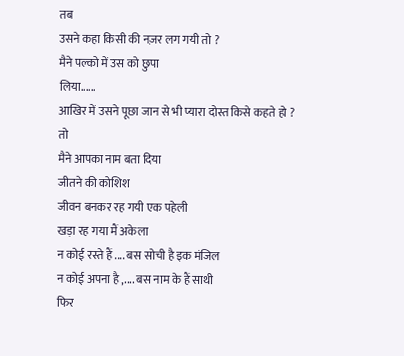तब
उसने कहा किसी की नज़र लग गयी तो ?
मैने पल्को में उस को छुपा
लिया......
आखिर में उसने पूछा जान से भी प्यारा दोस्त किसे कहते हो ?
तो
मैने आपका नाम बता दिया
जीतने की कोशिश
जीवन बनकर रह गयी एक पहेली
खड़ा रह गया मैं अकेला
न कोई रस्ते हैं .... बस सोची है इक मंजिल
न कोई अपना है ,.... बस नाम के हैं साथी
फिर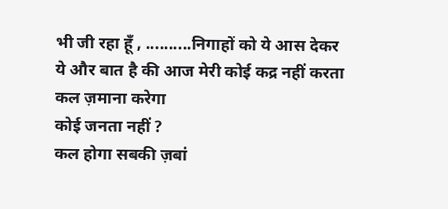भी जी रहा हूँ , ..........निगाहों को ये आस देकर
ये और बात है की आज मेरी कोई कद्र नहीं करता
कल ज़माना करेगा
कोई जनता नहीं ?
कल होगा सबकी ज़बां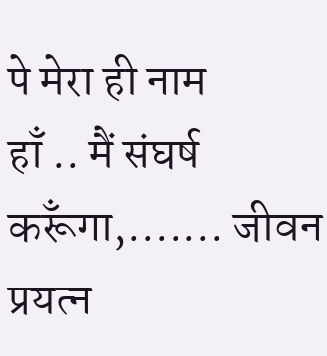पे मेरा ही नाम
हाँ .. मैं संघर्ष करूँगा,....... जीवन प्रयत्न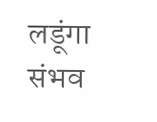लडूंगा
संभव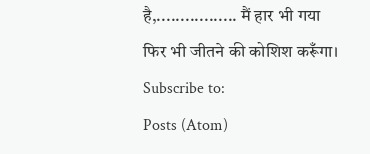है,................. मैं हार भी गया
फिर भी जीतने की कोशिश करूँगा।
Subscribe to:
Posts (Atom)